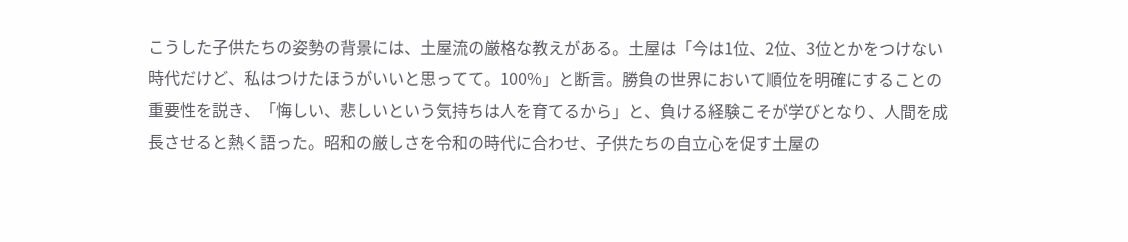こうした子供たちの姿勢の背景には、土屋流の厳格な教えがある。土屋は「今は1位、2位、3位とかをつけない時代だけど、私はつけたほうがいいと思ってて。100%」と断言。勝負の世界において順位を明確にすることの重要性を説き、「悔しい、悲しいという気持ちは人を育てるから」と、負ける経験こそが学びとなり、人間を成長させると熱く語った。昭和の厳しさを令和の時代に合わせ、子供たちの自立心を促す土屋の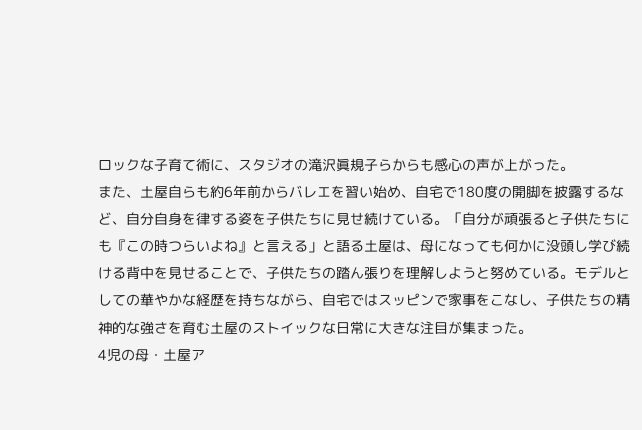ロックな子育て術に、スタジオの滝沢眞規子らからも感心の声が上がった。
また、土屋自らも約6年前からバレエを習い始め、自宅で180度の開脚を披露するなど、自分自身を律する姿を子供たちに見せ続けている。「自分が頑張ると子供たちにも『この時つらいよね』と言える」と語る土屋は、母になっても何かに没頭し学び続ける背中を見せることで、子供たちの踏ん張りを理解しようと努めている。モデルとしての華やかな経歴を持ちながら、自宅ではスッピンで家事をこなし、子供たちの精神的な強さを育む土屋のストイックな日常に大きな注目が集まった。
4児の母・土屋ア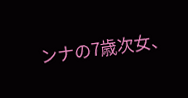ンナの7歳次女、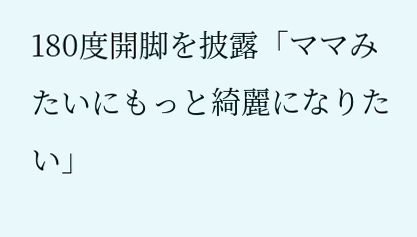180度開脚を披露「ママみたいにもっと綺麗になりたい」